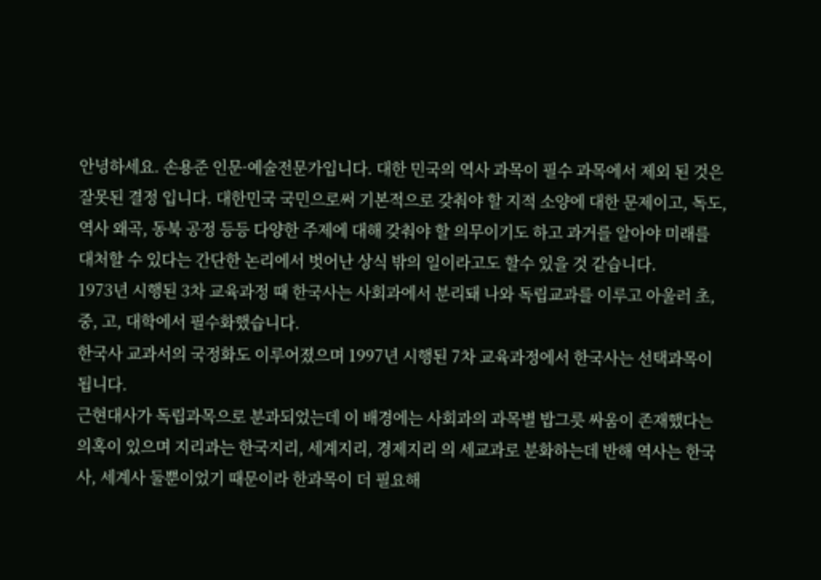안녕하세요. 손용준 인문·예술전문가입니다. 대한 민국의 역사 과목이 필수 과목에서 제외 된 것은 잘못된 결정 입니다. 대한민국 국민으로써 기본적으로 갖춰야 할 지적 소양에 대한 문제이고, 독도, 역사 왜곡, 동북 공정 등등 다양한 주제에 대해 갖춰야 할 의무이기도 하고 과거를 알아야 미래를 대처할 수 있다는 간단한 논리에서 벗어난 상식 밖의 일이라고도 할수 있을 것 같습니다.
1973년 시행된 3차 교육과정 때 한국사는 사회과에서 분리돼 나와 독립교과를 이루고 아울러 초, 중, 고, 대학에서 필수화했습니다.
한국사 교과서의 국정화도 이루어졌으며 1997년 시행된 7차 교육과정에서 한국사는 선택과목이 됩니다.
근현대사가 독립과목으로 분과되었는데 이 배경에는 사회과의 과목별 밥그릇 싸움이 존재했다는 의혹이 있으며 지리과는 한국지리, 세계지리, 경제지리 의 세교과로 분화하는데 반해 역사는 한국사, 세계사 둘뿐이었기 때문이라 한과목이 더 필요해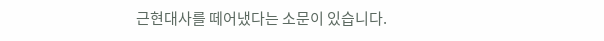근현대사를 떼어냈다는 소문이 있습니다.